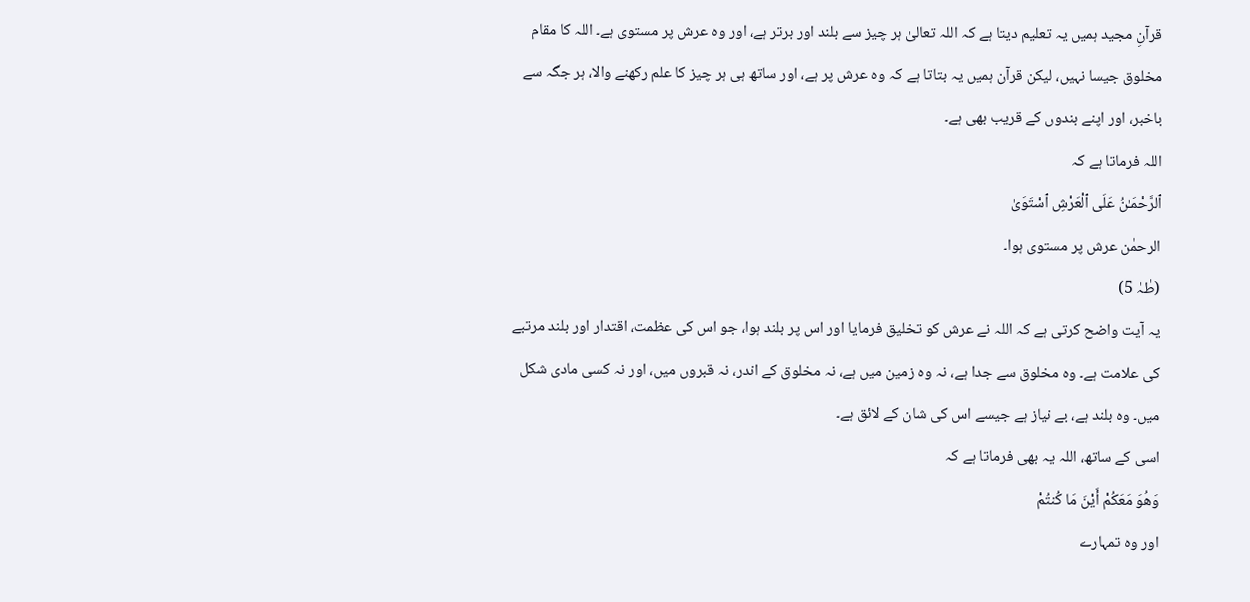قرآنِ مجید ہمیں یہ تعلیم دیتا ہے کہ اللہ تعالیٰ ہر چیز سے بلند اور برتر ہے، اور وہ عرش پر مستوی ہے۔ اللہ کا مقام مخلوق جیسا نہیں، لیکن قرآن ہمیں یہ بتاتا ہے کہ وہ عرش پر ہے، اور ساتھ ہی ہر چیز کا علم رکھنے والا، ہر جگہ سے باخبر، اور اپنے بندوں کے قریب بھی ہے۔
اللہ فرماتا ہے کہ
ٱلرَّحْمَـٰنُ عَلَى ٱلْعَرْشِ ٱسْتَوَىٰ
الرحمٰن عرش پر مستوی ہوا۔
(طٰہٰ 5)
یہ آیت واضح کرتی ہے کہ اللہ نے عرش کو تخلیق فرمایا اور اس پر بلند ہوا، جو اس کی عظمت، اقتدار اور بلند مرتبے کی علامت ہے۔ وہ مخلوق سے جدا ہے، نہ وہ زمین میں ہے، نہ مخلوق کے اندر، نہ قبروں میں، اور نہ کسی مادی شکل میں۔ وہ بلند ہے، بے نیاز ہے جیسے اس کی شان کے لائق ہے۔
اسی کے ساتھ، اللہ یہ بھی فرماتا ہے کہ
وَهُوَ مَعَكُمْ أَيْنَ مَا كُنتُمْ
اور وہ تمہارے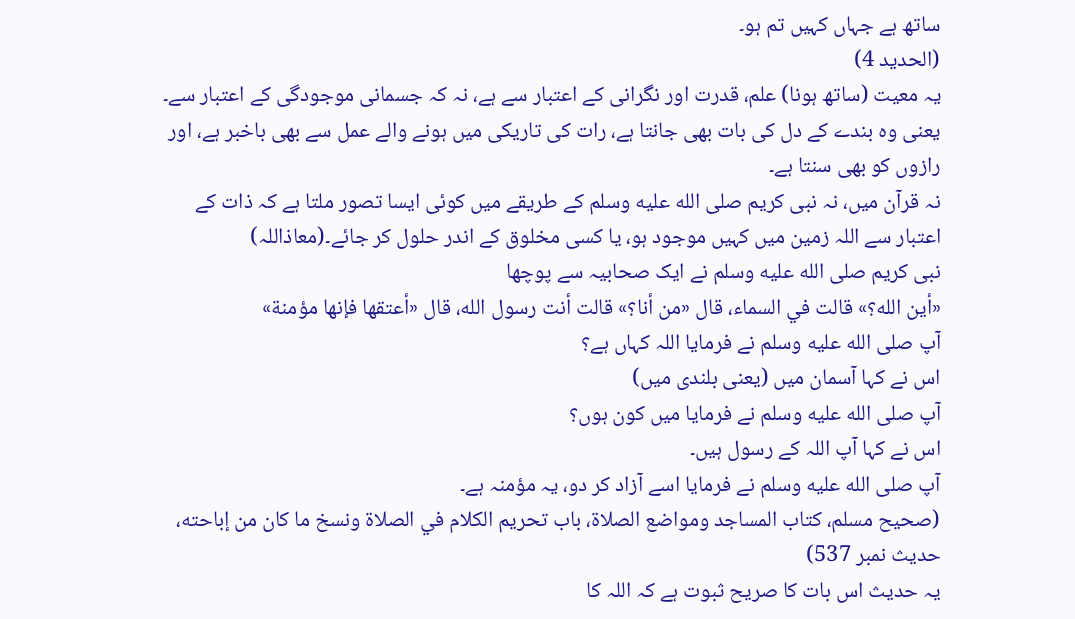ساتھ ہے جہاں کہیں تم ہو۔
(الحدید 4)
یہ معیت (ساتھ ہونا) علم، قدرت اور نگرانی کے اعتبار سے ہے، نہ کہ جسمانی موجودگی کے اعتبار سے۔ یعنی وہ بندے کے دل کی بات بھی جانتا ہے، رات کی تاریکی میں ہونے والے عمل سے بھی باخبر ہے، اور رازوں کو بھی سنتا ہے۔
نہ قرآن میں، نہ نبی کریم صلى الله عليه وسلم کے طریقے میں کوئی ایسا تصور ملتا ہے کہ ذات کے اعتبار سے اللہ زمین میں کہیں موجود ہو، یا کسی مخلوق کے اندر حلول کر جائے۔(معاذاللہ)
نبی کریم صلى الله عليه وسلم نے ایک صحابیہ سے پوچھا
«أين الله؟» قالت في السماء، قال «من أنا؟» قالت أنت رسول الله، قال «أعتقها فإنها مؤمنة»
آپ صلى الله عليه وسلم نے فرمایا اللہ کہاں ہے؟
اس نے کہا آسمان میں (یعنی بلندی میں)
آپ صلى الله عليه وسلم نے فرمایا میں کون ہوں؟
اس نے کہا آپ اللہ کے رسول ہیں۔
آپ صلى الله عليه وسلم نے فرمایا اسے آزاد کر دو، یہ مؤمنہ ہے۔
(صحیح مسلم، کتاب المساجد ومواضع الصلاة، باب تحریم الكلام في الصلاة ونسخ ما كان من إباحته، حدیث نمبر 537)
یہ حدیث اس بات کا صریح ثبوت ہے کہ اللہ کا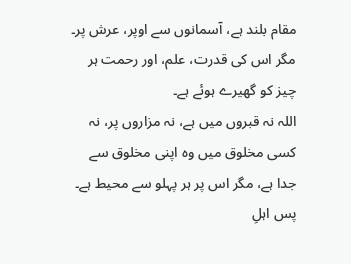مقام بلند ہے، آسمانوں سے اوپر، عرش پر۔ مگر اس کی قدرت، علم، اور رحمت ہر چیز کو گھیرے ہوئے ہے۔
اللہ نہ قبروں میں ہے، نہ مزاروں پر، نہ کسی مخلوق میں وہ اپنی مخلوق سے جدا ہے، مگر اس پر ہر پہلو سے محیط ہے۔
پس اہلِ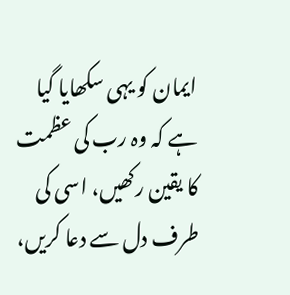ایمان کو یہی سکھایا گیا ہے کہ وہ رب کی عظمت کا یقین رکھیں، اسی کی طرف دل سے دعا کریں،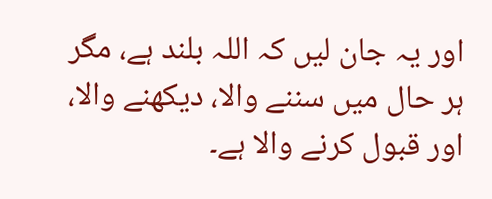اور یہ جان لیں کہ اللہ بلند ہے، مگر ہر حال میں سننے والا، دیکھنے والا، اور قبول کرنے والا ہے۔